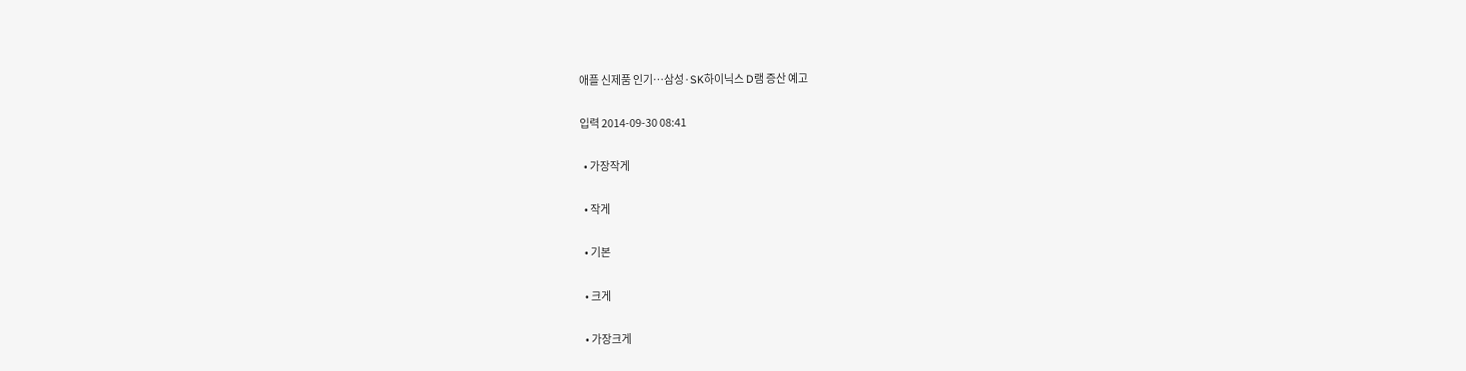애플 신제품 인기…삼성·SK하이닉스 D램 증산 예고

입력 2014-09-30 08:41

  • 가장작게

  • 작게

  • 기본

  • 크게

  • 가장크게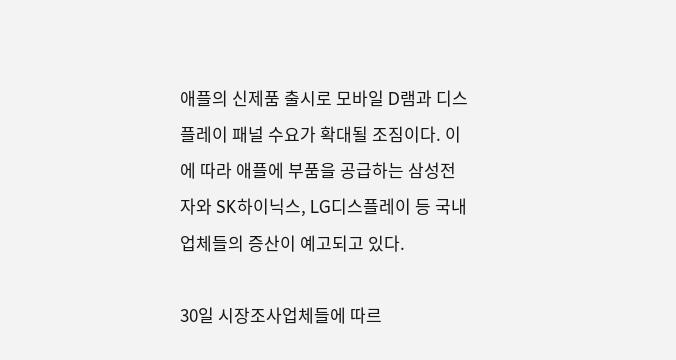애플의 신제품 출시로 모바일 D램과 디스플레이 패널 수요가 확대될 조짐이다. 이에 따라 애플에 부품을 공급하는 삼성전자와 SK하이닉스, LG디스플레이 등 국내 업체들의 증산이 예고되고 있다.

30일 시장조사업체들에 따르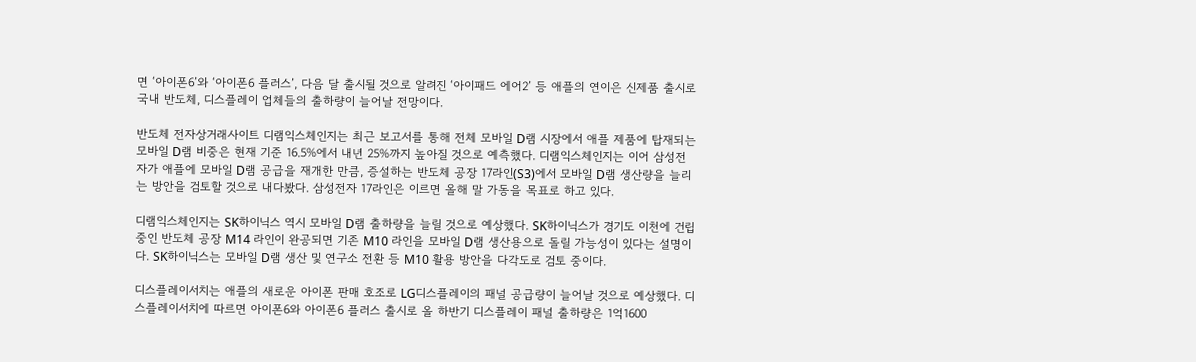면 ‘아이폰6’와 ‘아이폰6 플러스’, 다음 달 출시될 것으로 알려진 ‘아이패드 에어2’ 등 애플의 연이은 신제품 출시로 국내 반도체, 디스플레이 업체들의 출하량이 늘어날 전망이다.

반도체 전자상거래사이트 디램익스체인지는 최근 보고서를 통해 전체 모바일 D램 시장에서 애플 제품에 탑재되는 모바일 D램 비중은 현재 기준 16.5%에서 내년 25%까지 높아질 것으로 예측했다. 디램익스체인지는 이어 삼성전자가 애플에 모바일 D램 공급을 재개한 만큼, 증설하는 반도체 공장 17라인(S3)에서 모바일 D램 생산량을 늘리는 방안을 검토할 것으로 내다봤다. 삼성전자 17라인은 이르면 올해 말 가동을 목표로 하고 있다.

디램익스체인지는 SK하이닉스 역시 모바일 D램 출하량을 늘릴 것으로 예상했다. SK하이닉스가 경기도 이천에 건립 중인 반도체 공장 M14 라인이 완공되면 기존 M10 라인을 모바일 D램 생산용으로 돌릴 가능성이 있다는 설명이다. SK하이닉스는 모바일 D램 생산 및 연구소 전환 등 M10 활용 방안을 다각도로 검토 중이다.

디스플레이서치는 애플의 새로운 아이폰 판매 호조로 LG디스플레이의 패널 공급량이 늘어날 것으로 예상했다. 디스플레이서치에 따르면 아이폰6와 아이폰6 플러스 출시로 올 하반기 디스플레이 패널 출하량은 1억1600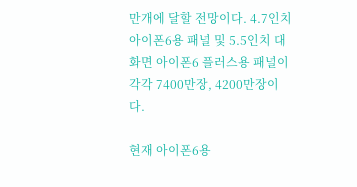만개에 달할 전망이다. 4.7인치 아이폰6용 패널 및 5.5인치 대화면 아이폰6 플러스용 패널이 각각 7400만장, 4200만장이다.

현재 아이폰6용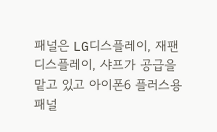패널은 LG디스플레이, 재팬디스플레이, 샤프가 공급을 맡고 있고 아이폰6 플러스용 패널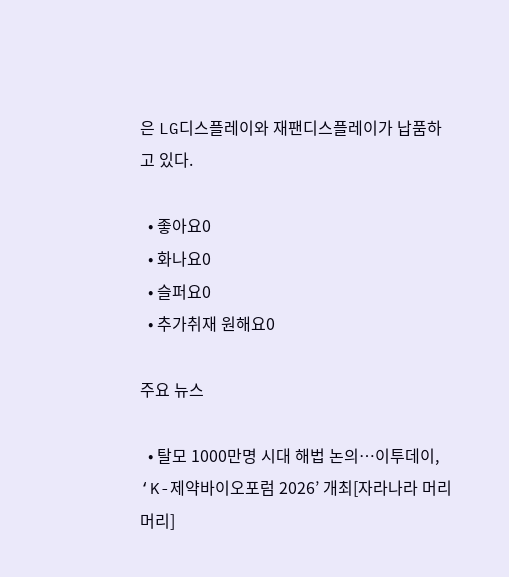은 LG디스플레이와 재팬디스플레이가 납품하고 있다.

  • 좋아요0
  • 화나요0
  • 슬퍼요0
  • 추가취재 원해요0

주요 뉴스

  • 탈모 1000만명 시대 해법 논의…이투데이, ‘K-제약바이오포럼 2026’ 개최[자라나라 머리머리]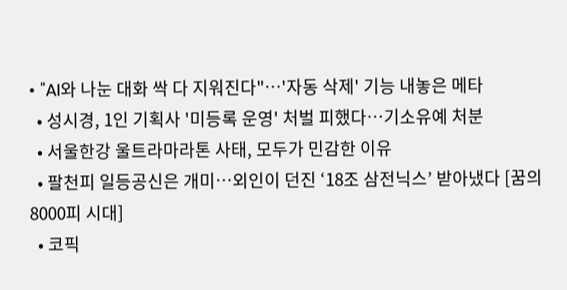• "AI와 나눈 대화 싹 다 지워진다"…'자동 삭제' 기능 내놓은 메타
  • 성시경, 1인 기획사 '미등록 운영' 처벌 피했다⋯기소유예 처분
  • 서울한강 울트라마라톤 사태, 모두가 민감한 이유
  • 팔천피 일등공신은 개미⋯외인이 던진 ‘18조 삼전닉스’ 받아냈다 [꿈의 8000피 시대]
  • 코픽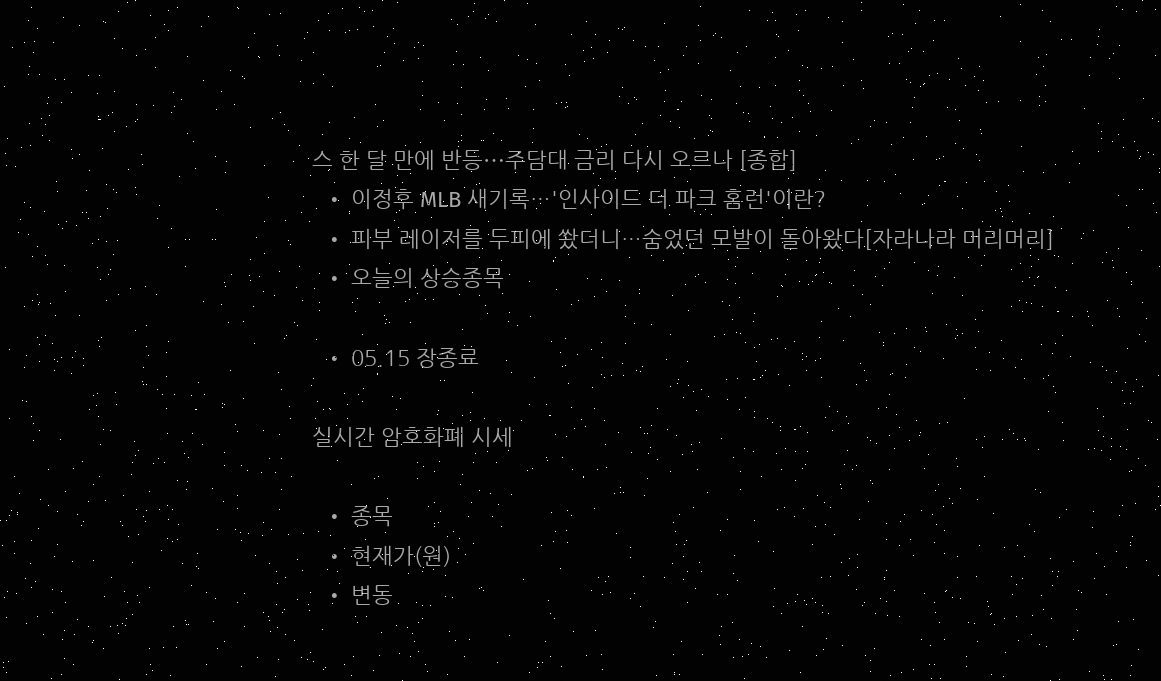스 한 달 만에 반등⋯주담대 금리 다시 오르나 [종합]
  • 이정후 MLB 새기록…'인사이드 더 파크 홈런'이란?
  • 피부 레이저를 두피에 쐈더니…숨었던 모발이 돌아왔다[자라나라 머리머리]
  • 오늘의 상승종목

  • 05.15 장종료

실시간 암호화폐 시세

  • 종목
  • 현재가(원)
  • 변동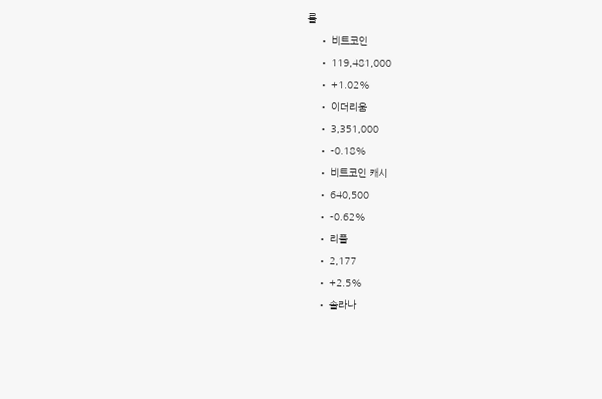률
    • 비트코인
    • 119,481,000
    • +1.02%
    • 이더리움
    • 3,351,000
    • -0.18%
    • 비트코인 캐시
    • 640,500
    • -0.62%
    • 리플
    • 2,177
    • +2.5%
    • 솔라나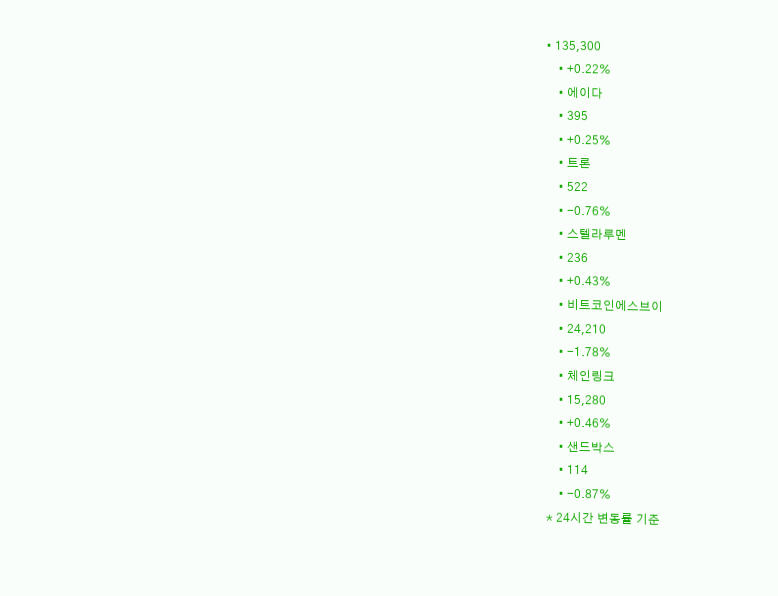• 135,300
    • +0.22%
    • 에이다
    • 395
    • +0.25%
    • 트론
    • 522
    • -0.76%
    • 스텔라루멘
    • 236
    • +0.43%
    • 비트코인에스브이
    • 24,210
    • -1.78%
    • 체인링크
    • 15,280
    • +0.46%
    • 샌드박스
    • 114
    • -0.87%
* 24시간 변동률 기준